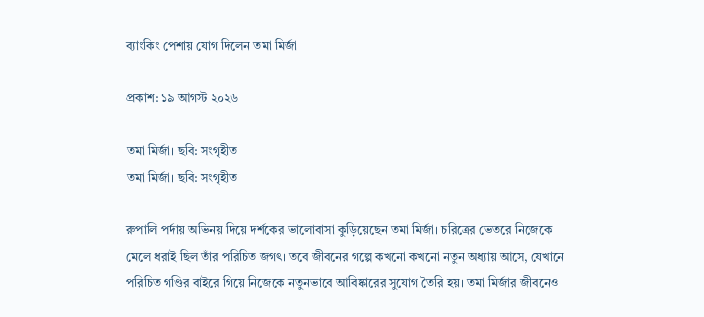ব্যাংকিং পেশায় যোগ দিলেন তমা মির্জা

প্রকাশ: ১৯ আগস্ট ২০২৬

তমা মির্জা। ছবি: সংগৃহীত
তমা মির্জা। ছবি: সংগৃহীত

রুপালি পর্দায় অভিনয় দিয়ে দর্শকের ভালোবাসা কুড়িয়েছেন তমা মির্জা। চরিত্রের ভেতরে নিজেকে মেলে ধরাই ছিল তাঁর পরিচিত জগৎ। তবে জীবনের গল্পে কখনো কখনো নতুন অধ্যায় আসে, যেখানে পরিচিত গণ্ডির বাইরে গিয়ে নিজেকে নতুনভাবে আবিষ্কারের সুযোগ তৈরি হয়। তমা মির্জার জীবনেও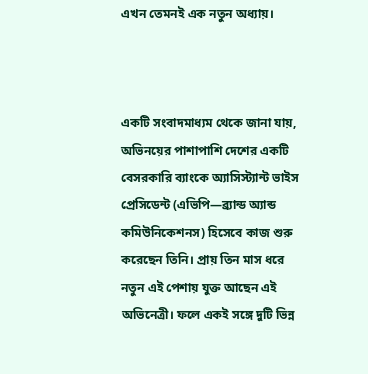এখন তেমনই এক নতুন অধ্যায়।



একটি সংবাদমাধ্যম থেকে জানা যায়, অভিনয়ের পাশাপাশি দেশের একটি বেসরকারি ব্যাংকে অ্যাসিস্ট্যান্ট ভাইস প্রেসিডেন্ট (এভিপি—ব্র্যান্ড অ্যান্ড কমিউনিকেশনস) হিসেবে কাজ শুরু করেছেন তিনি। প্রায় তিন মাস ধরে নতুন এই পেশায় যুক্ত আছেন এই অভিনেত্রী। ফলে একই সঙ্গে দুটি ভিন্ন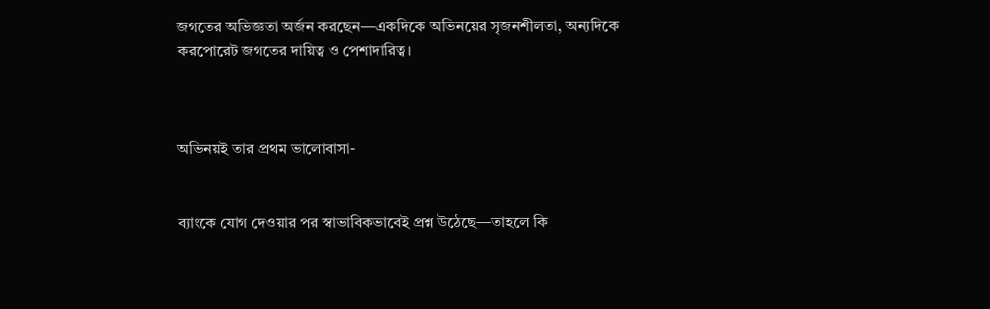জগতের অভিজ্ঞতা অর্জন করছেন—একদিকে অভিনয়ের সৃজনশীলতা, অন্যদিকে করপোরেট জগতের দায়িত্ব ও পেশাদারিত্ব।



অভিনয়ই তার প্রথম ভালোবাসা-


ব্যাংকে যোগ দেওয়ার পর স্বাভাবিকভাবেই প্রশ্ন উঠেছে—তাহলে কি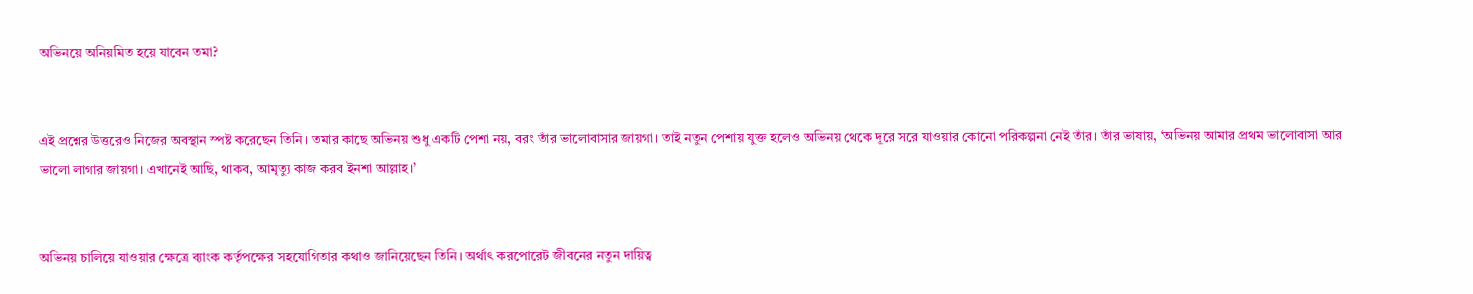অভিনয়ে অনিয়মিত হয়ে যাবেন তমা?


এই প্রশ্নের উত্তরেও নিজের অবস্থান স্পষ্ট করেছেন তিনি। তমার কাছে অভিনয় শুধু একটি পেশা নয়, বরং তাঁর ভালোবাসার জায়গা। তাই নতুন পেশায় যুক্ত হলেও অভিনয় থেকে দূরে সরে যাওয়ার কোনো পরিকল্পনা নেই তাঁর। তাঁর ভাষায়, ‘অভিনয় আমার প্রথম ভালোবাসা আর ভালো লাগার জায়গা। এখানেই আছি, থাকব, আমৃত্যু কাজ করব ইনশা আল্লাহ।’


অভিনয় চালিয়ে যাওয়ার ক্ষেত্রে ব্যাংক কর্তৃপক্ষের সহযোগিতার কথাও জানিয়েছেন তিনি। অর্থাৎ করপোরেট জীবনের নতুন দায়িত্ব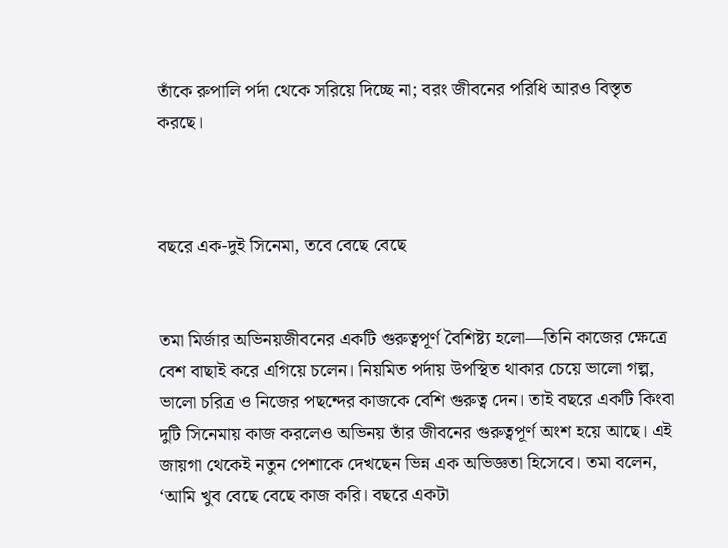তাঁকে রুপালি পর্দা থেকে সরিয়ে দিচ্ছে না; বরং জীবনের পরিধি আরও বিস্তৃত করছে।



বছরে এক-দুই সিনেমা, তবে বেছে বেছে


তমা মির্জার অভিনয়জীবনের একটি গুরুত্বপূর্ণ বৈশিষ্ট্য হলো—তিনি কাজের ক্ষেত্রে বেশ বাছাই করে এগিয়ে চলেন। নিয়মিত পর্দায় উপস্থিত থাকার চেয়ে ভালো গল্প, ভালো চরিত্র ও নিজের পছন্দের কাজকে বেশি গুরুত্ব দেন। তাই বছরে একটি কিংবা দুটি সিনেমায় কাজ করলেও অভিনয় তাঁর জীবনের গুরুত্বপূর্ণ অংশ হয়ে আছে। এই জায়গা থেকেই নতুন পেশাকে দেখছেন ভিন্ন এক অভিজ্ঞতা হিসেবে। তমা বলেন, ‘আমি খুব বেছে বেছে কাজ করি। বছরে একটা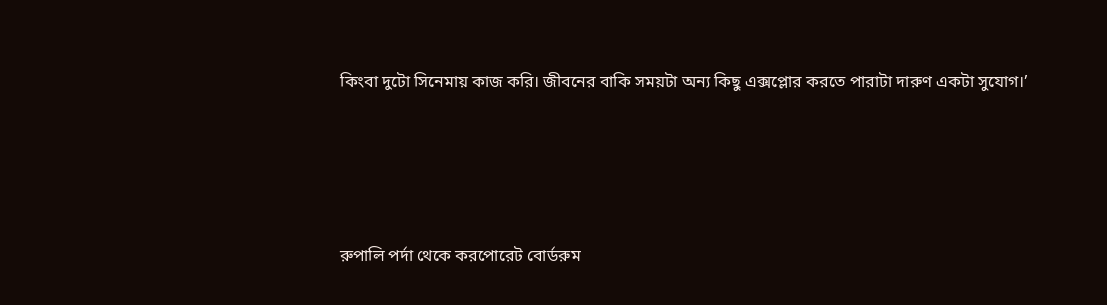কিংবা দুটো সিনেমায় কাজ করি। জীবনের বাকি সময়টা অন্য কিছু এক্সপ্লোর করতে পারাটা দারুণ একটা সুযোগ।’




রুপালি পর্দা থেকে করপোরেট বোর্ডরুম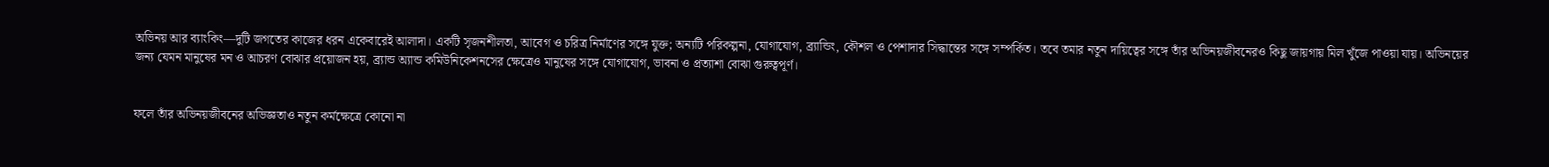অভিনয় আর ব্যাংকিং—দুটি জগতের কাজের ধরন একেবারেই আলাদা। একটি সৃজনশীলতা, আবেগ ও চরিত্র নির্মাণের সঙ্গে যুক্ত; অন্যটি পরিকল্পনা, যোগাযোগ, ব্র্যান্ডিং, কৌশল ও পেশাদার সিদ্ধান্তের সঙ্গে সম্পর্কিত। তবে তমার নতুন দায়িত্বের সঙ্গে তাঁর অভিনয়জীবনেরও কিছু জায়গায় মিল খুঁজে পাওয়া যায়। অভিনয়ের জন্য যেমন মানুষের মন ও আচরণ বোঝার প্রয়োজন হয়, ব্র্যান্ড অ্যান্ড কমিউনিকেশনসের ক্ষেত্রেও মানুষের সঙ্গে যোগাযোগ, ভাবনা ও প্রত্যাশা বোঝা গুরুত্বপূর্ণ।


ফলে তাঁর অভিনয়জীবনের অভিজ্ঞতাও নতুন কর্মক্ষেত্রে কোনো না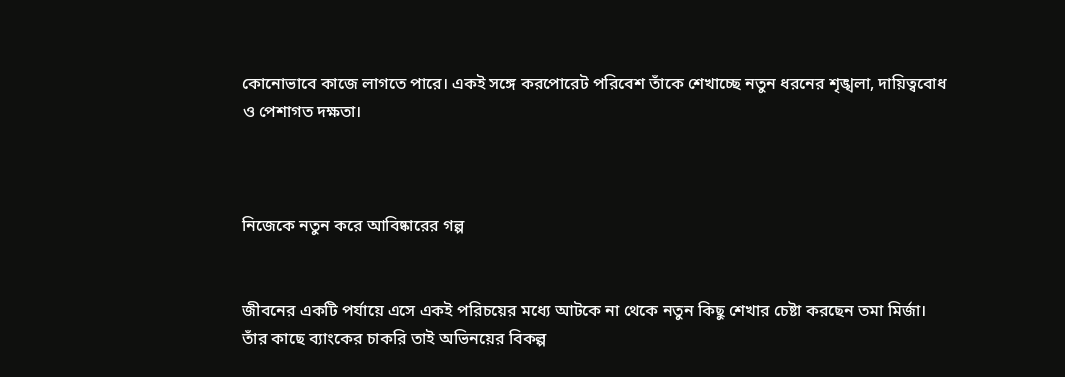কোনোভাবে কাজে লাগতে পারে। একই সঙ্গে করপোরেট পরিবেশ তাঁকে শেখাচ্ছে নতুন ধরনের শৃঙ্খলা, দায়িত্ববোধ ও পেশাগত দক্ষতা।



নিজেকে নতুন করে আবিষ্কারের গল্প


জীবনের একটি পর্যায়ে এসে একই পরিচয়ের মধ্যে আটকে না থেকে নতুন কিছু শেখার চেষ্টা করছেন তমা মির্জা। তাঁর কাছে ব্যাংকের চাকরি তাই অভিনয়ের বিকল্প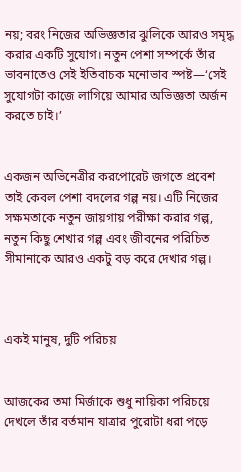নয়; বরং নিজের অভিজ্ঞতার ঝুলিকে আরও সমৃদ্ধ করার একটি সুযোগ। নতুন পেশা সম্পর্কে তাঁর ভাবনাতেও সেই ইতিবাচক মনোভাব স্পষ্ট—‘সেই সুযোগটা কাজে লাগিয়ে আমার অভিজ্ঞতা অর্জন করতে চাই।’


একজন অভিনেত্রীর করপোরেট জগতে প্রবেশ তাই কেবল পেশা বদলের গল্প নয়। এটি নিজের সক্ষমতাকে নতুন জায়গায় পরীক্ষা করার গল্প, নতুন কিছু শেখার গল্প এবং জীবনের পরিচিত সীমানাকে আরও একটু বড় করে দেখার গল্প।



একই মানুষ, দুটি পরিচয়


আজকের তমা মির্জাকে শুধু নায়িকা পরিচয়ে দেখলে তাঁর বর্তমান যাত্রার পুরোটা ধরা পড়ে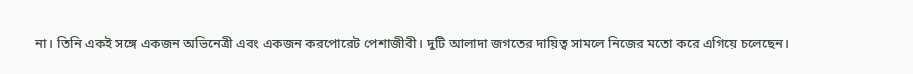না। তিনি একই সঙ্গে একজন অভিনেত্রী এবং একজন করপোরেট পেশাজীবী। দুটি আলাদা জগতের দায়িত্ব সামলে নিজের মতো করে এগিয়ে চলেছেন।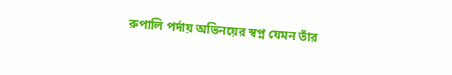রুপালি পর্দায় অভিনয়ের স্বপ্ন যেমন তাঁর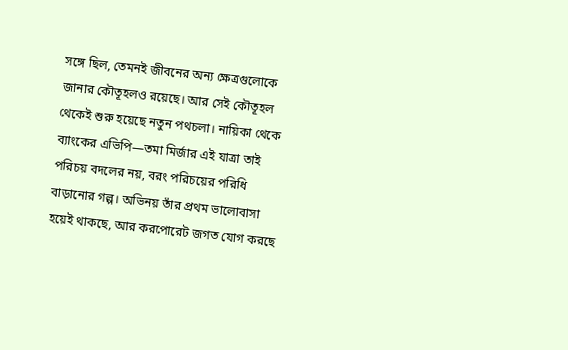সঙ্গে ছিল, তেমনই জীবনের অন্য ক্ষেত্রগুলোকে জানার কৌতূহলও রয়েছে। আর সেই কৌতূহল থেকেই শুরু হয়েছে নতুন পথচলা। নায়িকা থেকে ব্যাংকের এভিপি—তমা মির্জার এই যাত্রা তাই পরিচয় বদলের নয়, বরং পরিচয়ের পরিধি বাড়ানোর গল্প। অভিনয় তাঁর প্রথম ভালোবাসা হয়েই থাকছে, আর করপোরেট জগত যোগ করছে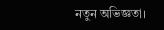নতুন অভিজ্ঞতা।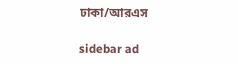ঢাকা/আরএস

sidebar ad